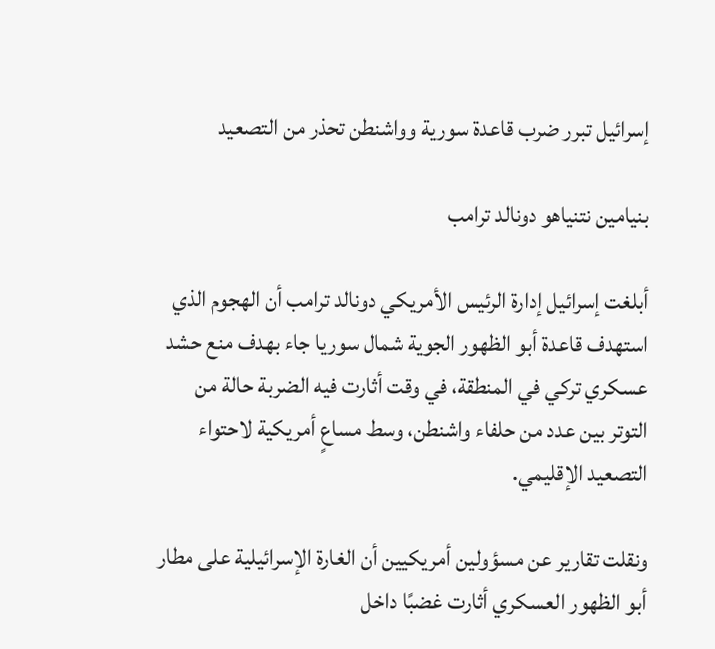إسرائيل تبرر ضرب قاعدة سورية وواشنطن تحذر من التصعيد

بنيامين نتنياهو دونالد ترامب

أبلغت إسرائيل إدارة الرئيس الأمريكي دونالد ترامب أن الهجوم الذي استهدف قاعدة أبو الظهور الجوية شمال سوريا جاء بهدف منع حشد عسكري تركي في المنطقة، في وقت أثارت فيه الضربة حالة من التوتر بين عدد من حلفاء واشنطن، وسط مساعٍ أمريكية لاحتواء التصعيد الإقليمي.

ونقلت تقارير عن مسؤولين أمريكيين أن الغارة الإسرائيلية على مطار أبو الظهور العسكري أثارت غضبًا داخل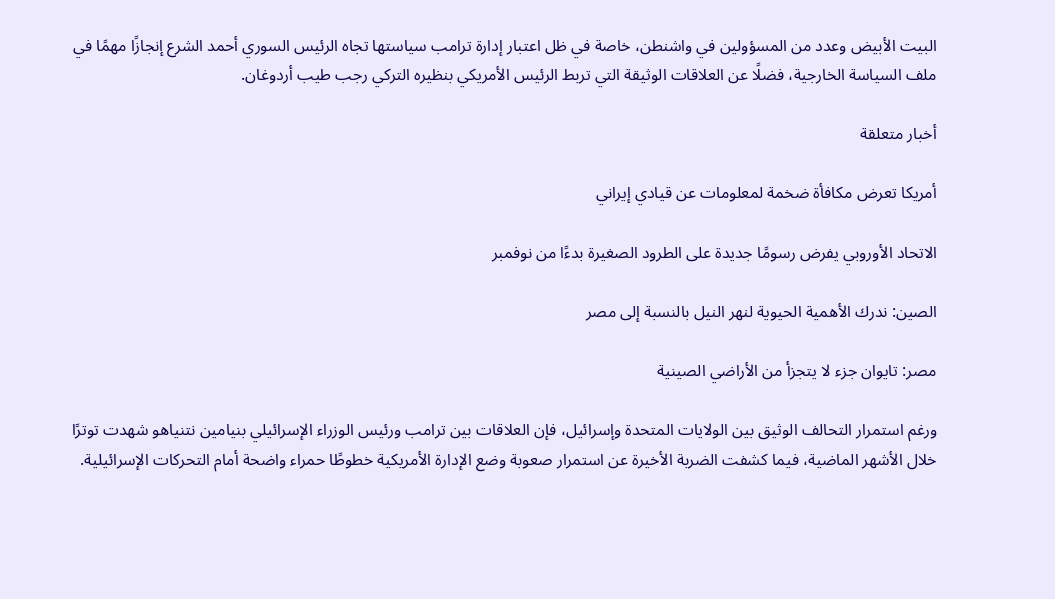البيت الأبيض وعدد من المسؤولين في واشنطن، خاصة في ظل اعتبار إدارة ترامب سياستها تجاه الرئيس السوري أحمد الشرع إنجازًا مهمًا في ملف السياسة الخارجية، فضلًا عن العلاقات الوثيقة التي تربط الرئيس الأمريكي بنظيره التركي رجب طيب أردوغان.

أخبار متعلقة

أمريكا تعرض مكافأة ضخمة لمعلومات عن قيادي إيراني

الاتحاد الأوروبي يفرض رسومًا جديدة على الطرود الصغيرة بدءًا من نوفمبر

الصين: ندرك الأهمية الحيوية لنهر النيل بالنسبة إلى مصر

مصر: تايوان جزء لا يتجزأ من الأراضي الصينية

ورغم استمرار التحالف الوثيق بين الولايات المتحدة وإسرائيل، فإن العلاقات بين ترامب ورئيس الوزراء الإسرائيلي بنيامين نتنياهو شهدت توترًا خلال الأشهر الماضية، فيما كشفت الضربة الأخيرة عن استمرار صعوبة وضع الإدارة الأمريكية خطوطًا حمراء واضحة أمام التحركات الإسرائيلية.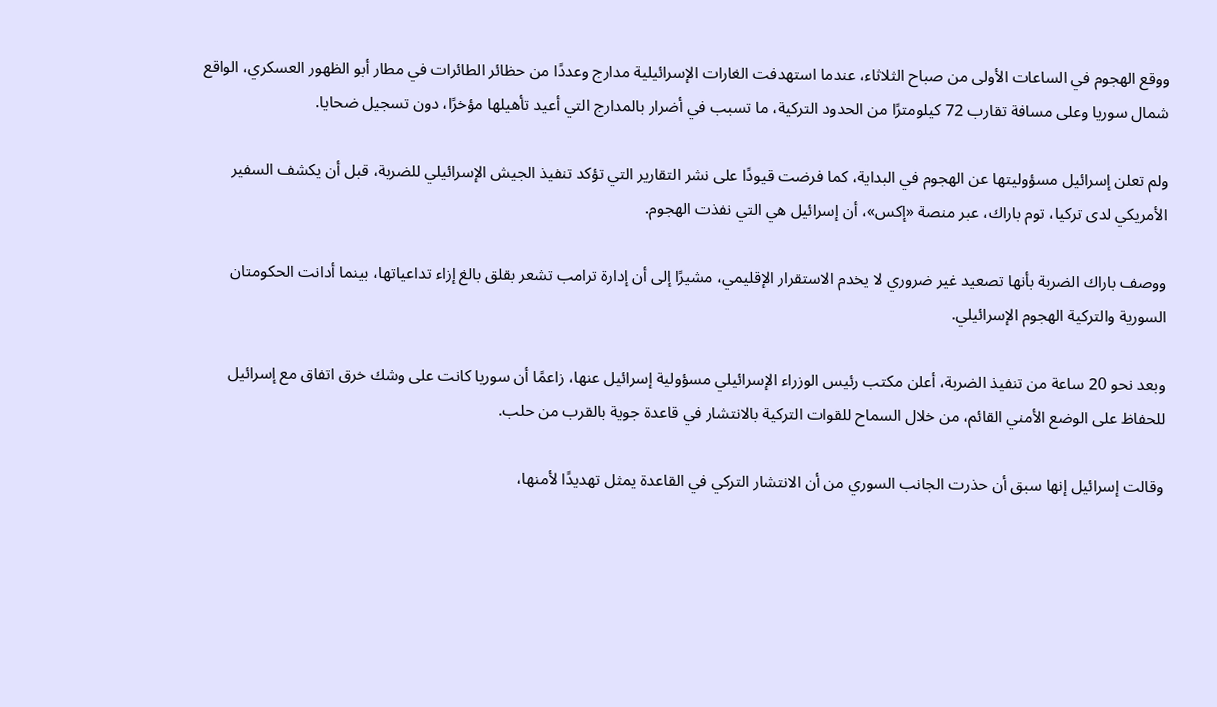ووقع الهجوم في الساعات الأولى من صباح الثلاثاء، عندما استهدفت الغارات الإسرائيلية مدارج وعددًا من حظائر الطائرات في مطار أبو الظهور العسكري، الواقع شمال سوريا وعلى مسافة تقارب 72 كيلومترًا من الحدود التركية، ما تسبب في أضرار بالمدارج التي أعيد تأهيلها مؤخرًا، دون تسجيل ضحايا.

ولم تعلن إسرائيل مسؤوليتها عن الهجوم في البداية، كما فرضت قيودًا على نشر التقارير التي تؤكد تنفيذ الجيش الإسرائيلي للضربة، قبل أن يكشف السفير الأمريكي لدى تركيا، توم باراك، عبر منصة «إكس»، أن إسرائيل هي التي نفذت الهجوم.

ووصف باراك الضربة بأنها تصعيد غير ضروري لا يخدم الاستقرار الإقليمي، مشيرًا إلى أن إدارة ترامب تشعر بقلق بالغ إزاء تداعياتها، بينما أدانت الحكومتان السورية والتركية الهجوم الإسرائيلي.

وبعد نحو 20 ساعة من تنفيذ الضربة، أعلن مكتب رئيس الوزراء الإسرائيلي مسؤولية إسرائيل عنها، زاعمًا أن سوريا كانت على وشك خرق اتفاق مع إسرائيل للحفاظ على الوضع الأمني القائم، من خلال السماح للقوات التركية بالانتشار في قاعدة جوية بالقرب من حلب.

وقالت إسرائيل إنها سبق أن حذرت الجانب السوري من أن الانتشار التركي في القاعدة يمثل تهديدًا لأمنها،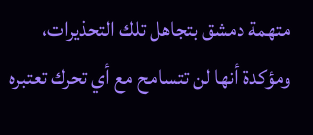متهمة دمشق بتجاهل تلك التحذيرات، ومؤكدة أنها لن تتسامح مع أي تحرك تعتبره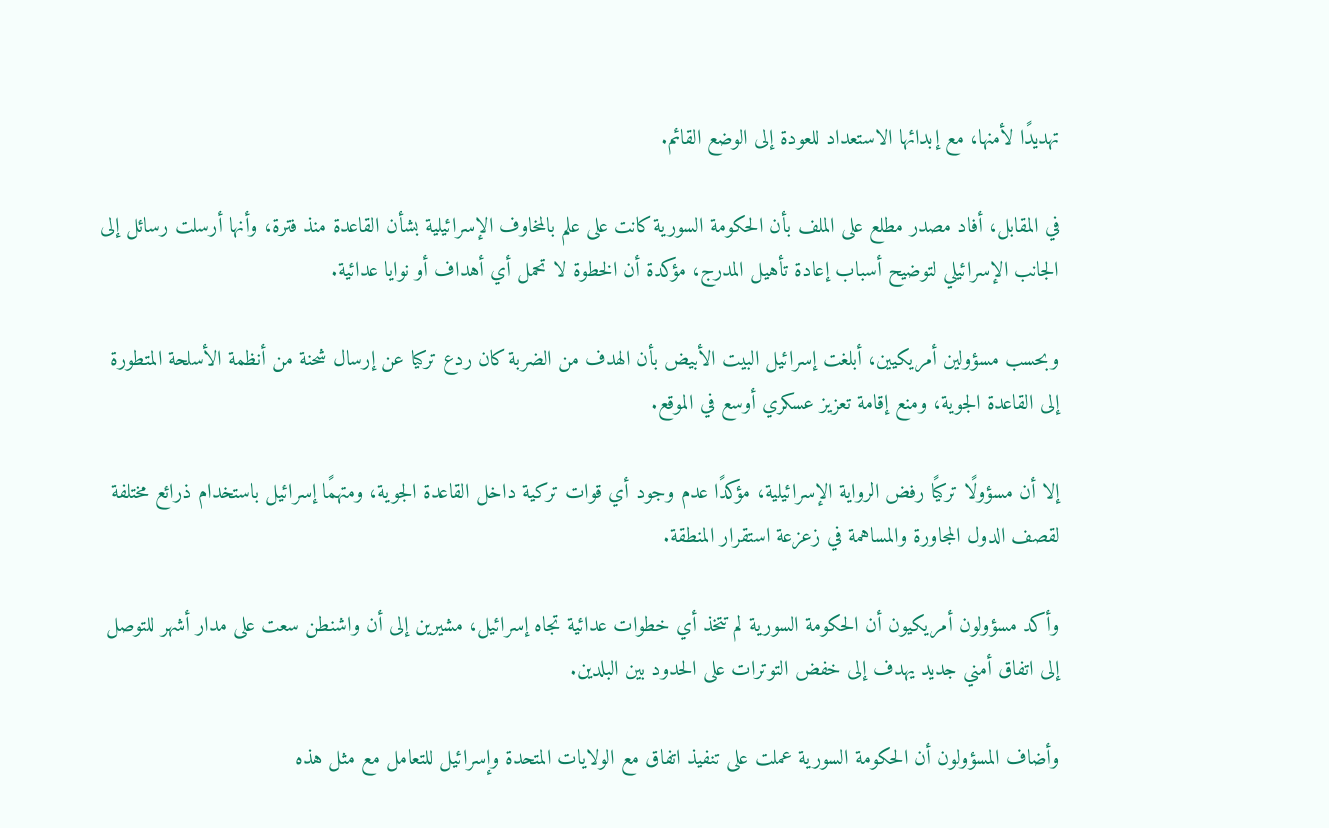تهديدًا لأمنها، مع إبدائها الاستعداد للعودة إلى الوضع القائم.

في المقابل، أفاد مصدر مطلع على الملف بأن الحكومة السورية كانت على علم بالمخاوف الإسرائيلية بشأن القاعدة منذ فترة، وأنها أرسلت رسائل إلى الجانب الإسرائيلي لتوضيح أسباب إعادة تأهيل المدرج، مؤكدة أن الخطوة لا تحمل أي أهداف أو نوايا عدائية.

وبحسب مسؤولين أمريكيين، أبلغت إسرائيل البيت الأبيض بأن الهدف من الضربة كان ردع تركيا عن إرسال شحنة من أنظمة الأسلحة المتطورة إلى القاعدة الجوية، ومنع إقامة تعزيز عسكري أوسع في الموقع.

إلا أن مسؤولًا تركيًا رفض الرواية الإسرائيلية، مؤكدًا عدم وجود أي قوات تركية داخل القاعدة الجوية، ومتهمًا إسرائيل باستخدام ذرائع مختلفة لقصف الدول المجاورة والمساهمة في زعزعة استقرار المنطقة.

وأكد مسؤولون أمريكيون أن الحكومة السورية لم تتخذ أي خطوات عدائية تجاه إسرائيل، مشيرين إلى أن واشنطن سعت على مدار أشهر للتوصل إلى اتفاق أمني جديد يهدف إلى خفض التوترات على الحدود بين البلدين.

وأضاف المسؤولون أن الحكومة السورية عملت على تنفيذ اتفاق مع الولايات المتحدة وإسرائيل للتعامل مع مثل هذه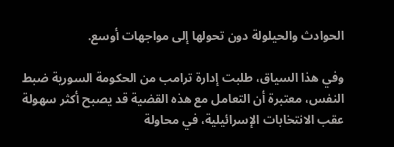الحوادث والحيلولة دون تحولها إلى مواجهات أوسع.

وفي هذا السياق، طلبت إدارة ترامب من الحكومة السورية ضبط النفس، معتبرة أن التعامل مع هذه القضية قد يصبح أكثر سهولة عقب الانتخابات الإسرائيلية، في محاولة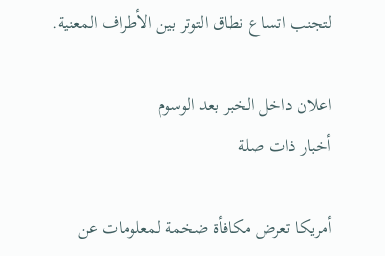لتجنب اتساع نطاق التوتر بين الأطراف المعنية.

اعلان داخل الخبر بعد الوسوم
أخبار ذات صلة

أمريكا تعرض مكافأة ضخمة لمعلومات عن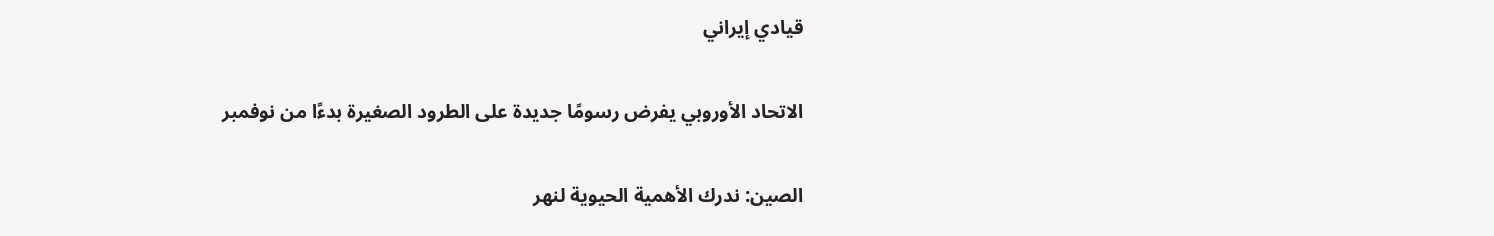قيادي إيراني

الاتحاد الأوروبي يفرض رسومًا جديدة على الطرود الصغيرة بدءًا من نوفمبر

الصين: ندرك الأهمية الحيوية لنهر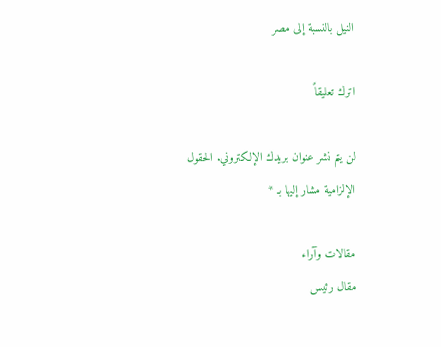النيل بالنسبة إلى مصر

اترك تعليقاً

لن يتم نشر عنوان بريدك الإلكتروني. الحقول الإلزامية مشار إليها بـ *

مقالات وآراء
مقال رئيس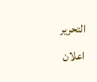التحرير
اعلان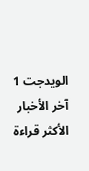الويدجت 1
آخر الأخبار
الأكثر قراءة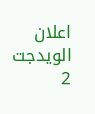اعلان الويدجت 2